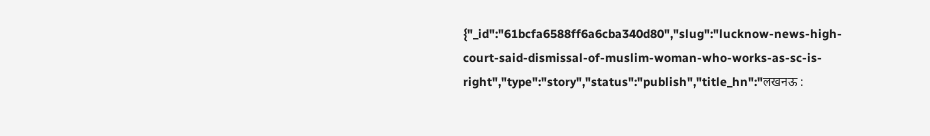{"_id":"61bcfa6588ff6a6cba340d80","slug":"lucknow-news-high-court-said-dismissal-of-muslim-woman-who-works-as-sc-is-right","type":"story","status":"publish","title_hn":"लखनऊ :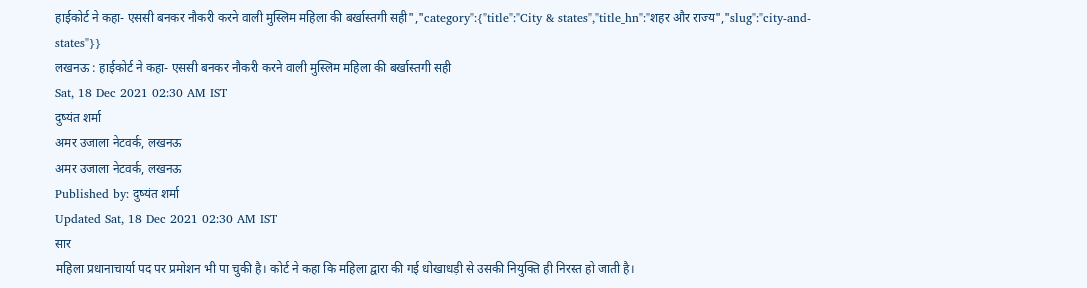हाईकोर्ट ने कहा- एससी बनकर नौकरी करने वाली मुस्लिम महिला की बर्खास्तगी सही","category":{"title":"City & states","title_hn":"शहर और राज्य","slug":"city-and-states"}}
लखनऊ : हाईकोर्ट ने कहा- एससी बनकर नौकरी करने वाली मुस्लिम महिला की बर्खास्तगी सही
Sat, 18 Dec 2021 02:30 AM IST
दुष्यंत शर्मा
अमर उजाला नेटवर्क, लखनऊ
अमर उजाला नेटवर्क, लखनऊ
Published by: दुष्यंत शर्मा
Updated Sat, 18 Dec 2021 02:30 AM IST
सार
महिला प्रधानाचार्या पद पर प्रमोशन भी पा चुकी है। कोर्ट ने कहा कि महिला द्वारा की गई धोखाधड़ी से उसकी नियुक्ति ही निरस्त हो जाती है।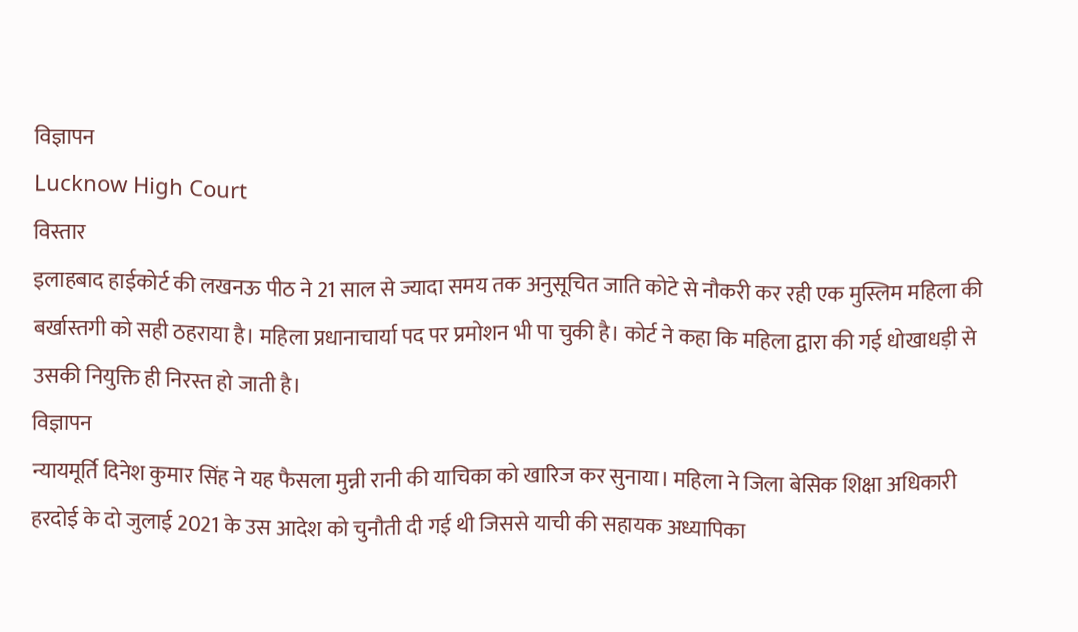विज्ञापन
Lucknow High Court
विस्तार
इलाहबाद हाईकोर्ट की लखनऊ पीठ ने 21 साल से ज्यादा समय तक अनुसूचित जाति कोटे से नौकरी कर रही एक मुस्लिम महिला की बर्खास्तगी को सही ठहराया है। महिला प्रधानाचार्या पद पर प्रमोशन भी पा चुकी है। कोर्ट ने कहा कि महिला द्वारा की गई धोखाधड़ी से उसकी नियुक्ति ही निरस्त हो जाती है।
विज्ञापन
न्यायमूर्ति दिनेश कुमार सिंह ने यह फैसला मुन्नी रानी की याचिका को खारिज कर सुनाया। महिला ने जिला बेसिक शिक्षा अधिकारी हरदोई के दो जुलाई 2021 के उस आदेश को चुनौती दी गई थी जिससे याची की सहायक अध्यापिका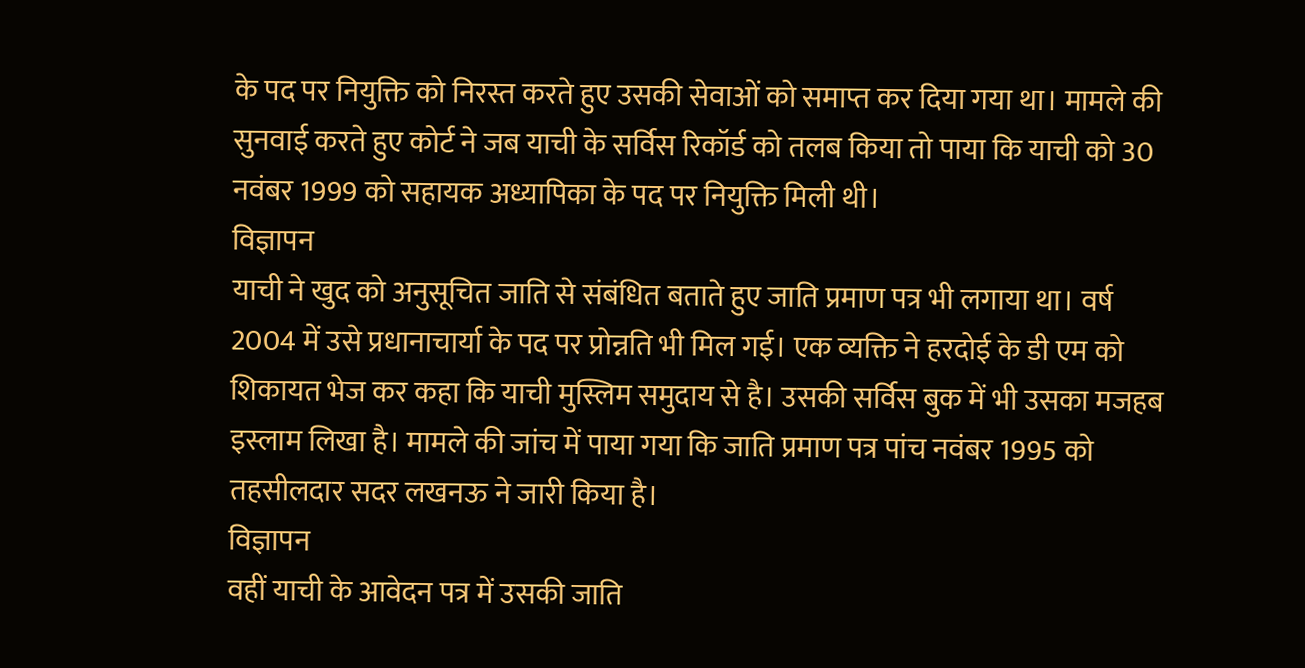के पद पर नियुक्ति को निरस्त करते हुए उसकी सेवाओं को समाप्त कर दिया गया था। मामले की सुनवाई करते हुए कोर्ट ने जब याची के सर्विस रिकॉर्ड को तलब किया तो पाया कि याची को 30 नवंबर 1999 को सहायक अध्यापिका के पद पर नियुक्ति मिली थी।
विज्ञापन
याची ने खुद को अनुसूचित जाति से संबंधित बताते हुए जाति प्रमाण पत्र भी लगाया था। वर्ष 2004 में उसे प्रधानाचार्या के पद पर प्रोन्नति भी मिल गई। एक व्यक्ति ने हरदोई के डी एम को शिकायत भेज कर कहा कि याची मुस्लिम समुदाय से है। उसकी सर्विस बुक में भी उसका मजहब इस्लाम लिखा है। मामले की जांच में पाया गया कि जाति प्रमाण पत्र पांच नवंबर 1995 को तहसीलदार सदर लखनऊ ने जारी किया है।
विज्ञापन
वहीं याची के आवेदन पत्र में उसकी जाति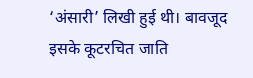‘अंसारी’ लिखी हुई थी। बावजूद इसके कूटरचित जाति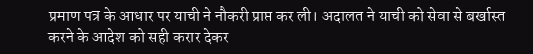प्रमाण पत्र के आधार पर याची ने नौकरी प्राप्त कर ली। अदालत ने याची को सेवा से बर्खास्त करने के आदेश को सही करार देकर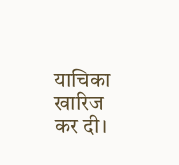याचिका खारिज कर दी।